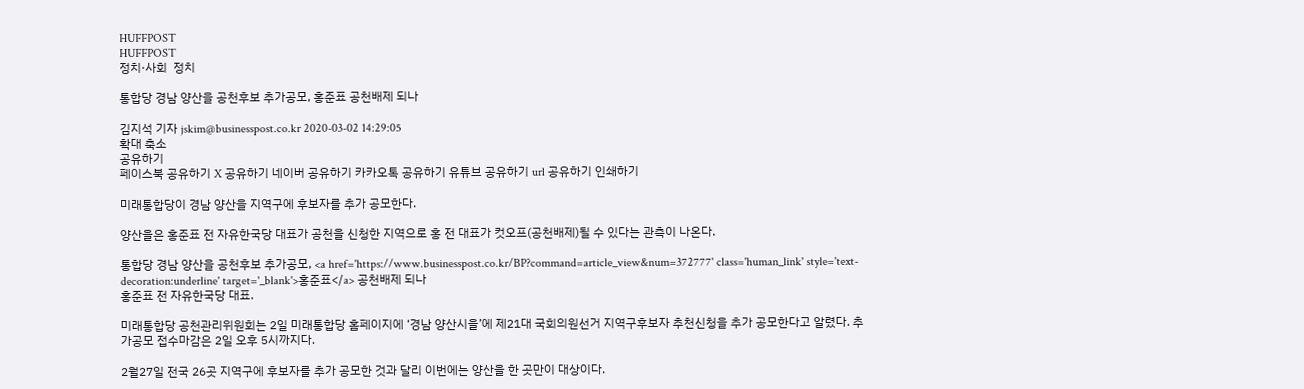HUFFPOST
HUFFPOST
정치·사회  정치

통합당 경남 양산을 공천후보 추가공모, 홍준표 공천배제 되나

김지석 기자 jskim@businesspost.co.kr 2020-03-02 14:29:05
확대 축소
공유하기
페이스북 공유하기 X 공유하기 네이버 공유하기 카카오톡 공유하기 유튜브 공유하기 url 공유하기 인쇄하기

미래통합당이 경남 양산을 지역구에 후보자를 추가 공모한다.

양산을은 홍준표 전 자유한국당 대표가 공천을 신청한 지역으로 홍 전 대표가 컷오프(공천배제)될 수 있다는 관측이 나온다.

통합당 경남 양산을 공천후보 추가공모, <a href='https://www.businesspost.co.kr/BP?command=article_view&num=372777' class='human_link' style='text-decoration:underline' target='_blank'>홍준표</a> 공천배제 되나
홍준표 전 자유한국당 대표.

미래통합당 공천관리위원회는 2일 미래통합당 홈페이지에 ‘경남 양산시을’에 제21대 국회의원선거 지역구후보자 추천신청을 추가 공모한다고 알렸다. 추가공모 접수마감은 2일 오후 5시까지다.

2월27일 전국 26곳 지역구에 후보자를 추가 공모한 것과 달리 이번에는 양산을 한 곳만이 대상이다.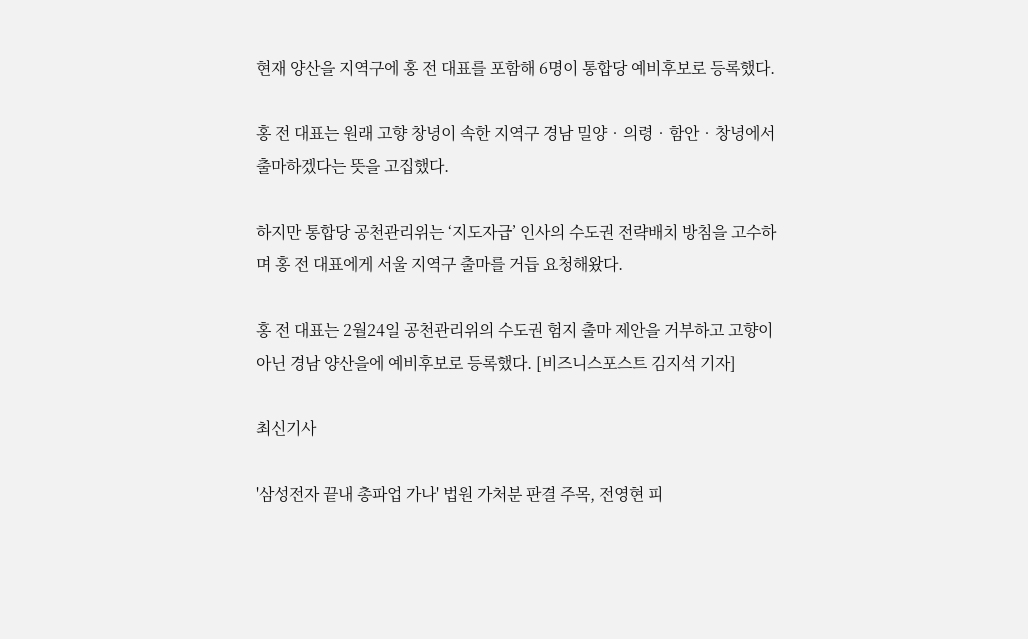현재 양산을 지역구에 홍 전 대표를 포함해 6명이 통합당 예비후보로 등록했다.

홍 전 대표는 원래 고향 창녕이 속한 지역구 경남 밀양‧의령‧함안‧창녕에서 출마하겠다는 뜻을 고집했다.

하지만 통합당 공천관리위는 ‘지도자급’ 인사의 수도권 전략배치 방침을 고수하며 홍 전 대표에게 서울 지역구 출마를 거듭 요청해왔다.

홍 전 대표는 2월24일 공천관리위의 수도권 험지 출마 제안을 거부하고 고향이 아닌 경남 양산을에 예비후보로 등록했다. [비즈니스포스트 김지석 기자]

최신기사

'삼성전자 끝내 총파업 가나' 법원 가처분 판결 주목, 전영현 피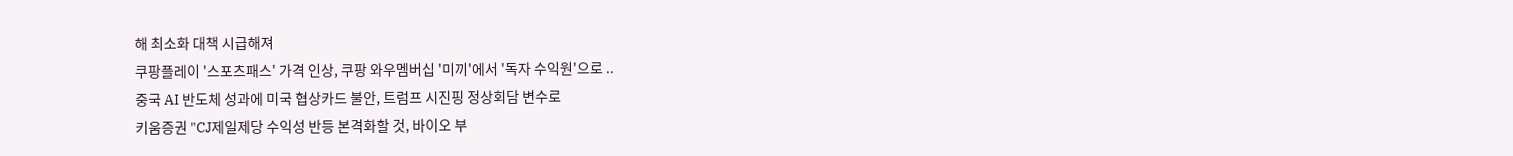해 최소화 대책 시급해져
쿠팡플레이 '스포츠패스' 가격 인상, 쿠팡 와우멤버십 '미끼'에서 '독자 수익원'으로 ..
중국 AI 반도체 성과에 미국 협상카드 불안, 트럼프 시진핑 정상회담 변수로
키움증권 "CJ제일제당 수익성 반등 본격화할 것, 바이오 부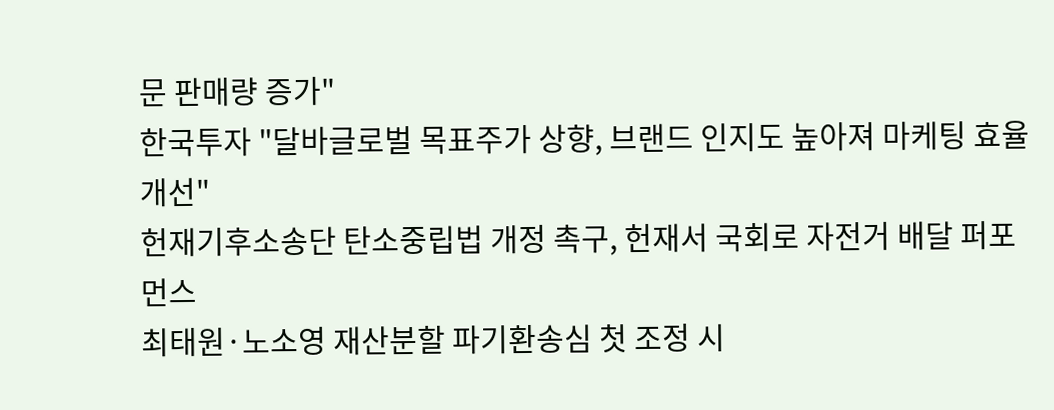문 판매량 증가"
한국투자 "달바글로벌 목표주가 상향, 브랜드 인지도 높아져 마케팅 효율 개선"
헌재기후소송단 탄소중립법 개정 촉구, 헌재서 국회로 자전거 배달 퍼포먼스
최태원·노소영 재산분할 파기환송심 첫 조정 시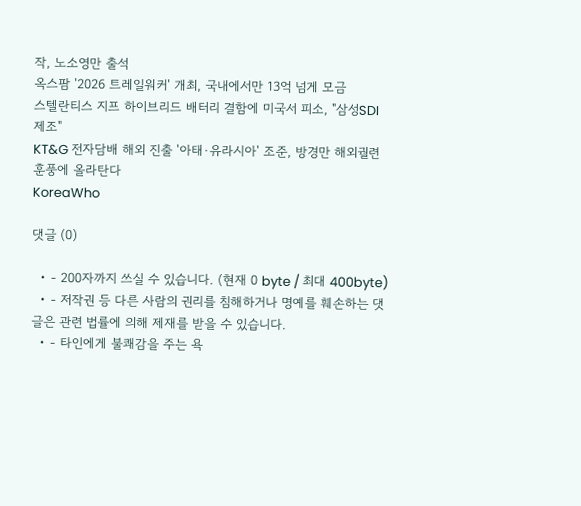작, 노소영만 출석
옥스팜 '2026 트레일워커' 개최, 국내에서만 13억 넘게 모금
스텔란티스 지프 하이브리드 배터리 결함에 미국서 피소, "삼성SDI 제조"
KT&G 전자담배 해외 진출 '아태·유라시아' 조준, 방경만 해외궐련 훈풍에 올라탄다
KoreaWho

댓글 (0)

  • - 200자까지 쓰실 수 있습니다. (현재 0 byte / 최대 400byte)
  • - 저작권 등 다른 사람의 권리를 침해하거나 명예를 훼손하는 댓글은 관련 법률에 의해 제재를 받을 수 있습니다.
  • - 타인에게 불쾌감을 주는 욕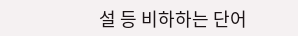설 등 비하하는 단어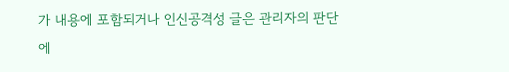가 내용에 포함되거나 인신공격성 글은 관리자의 판단에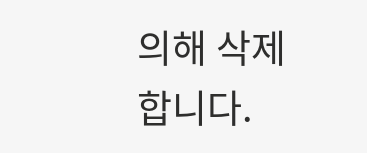의해 삭제 합니다.